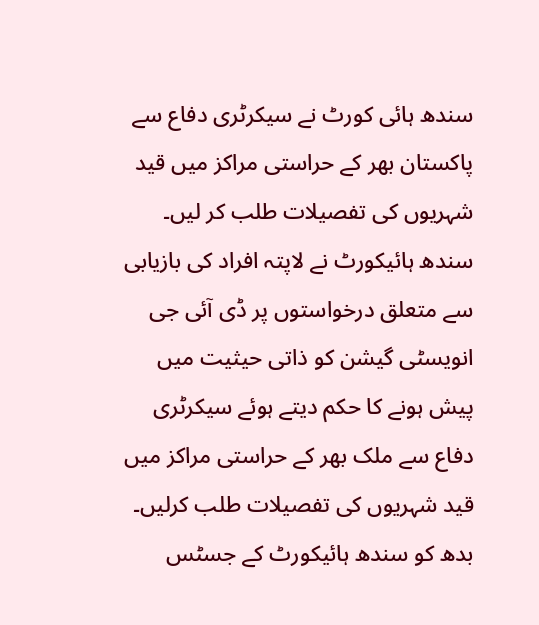سندھ ہائی کورٹ نے سیکرٹری دفاع سے پاکستان بھر کے حراستی مراکز میں قید شہریوں کی تفصیلات طلب کر لیں۔
سندھ ہائیکورٹ نے لاپتہ افراد کی بازیابی سے متعلق درخواستوں پر ڈی آئی جی انویسٹی گیشن کو ذاتی حیثیت میں پیش ہونے کا حکم دیتے ہوئے سیکرٹری دفاع سے ملک بھر کے حراستی مراکز میں قید شہریوں کی تفصیلات طلب کرلیں۔
بدھ کو سندھ ہائیکورٹ کے جسٹس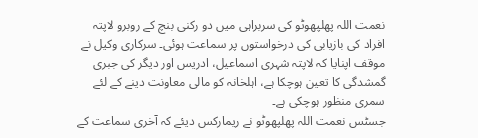نعمت اللہ پھلپھوٹو کی سربراہی میں دو رکنی بنچ کے روبرو لاپتہ افراد کی بازیابی کی درخواستوں پر سماعت ہوئی۔ سرکاری وکیل نے موقف اپنایا کہ لاپتہ شہری اسماعیل، ادریس اور دیگر کی جبری گمشدگی کا تعین ہوچکا ہے، اہلخانہ کو مالی معاونت دینے کے لئے سمری منظور ہوچکی ہے۔
جسٹس نعمت اللہ پھلپھوٹو نے ریمارکس دیئے کہ آخری سماعت کے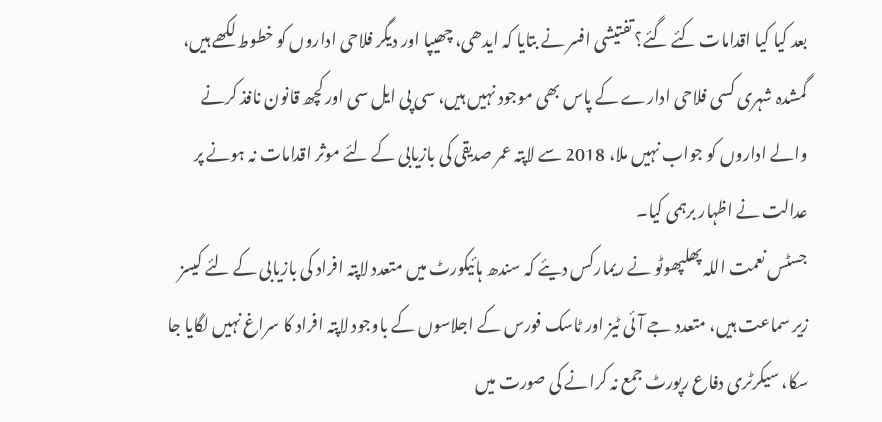بعد کیا کیا اقدامات کئے گئے؟ تفتیشی افسر نے بتایا کہ ایدھی، چھیپا اور دیگر فلاحی اداروں کو خطوط لکھے ہیں، گمشدہ شہری کسی فلاحی ادارے کے پاس بھی موجود نہیں ہیں، سی پی ایل سی اور کچھ قانون نافذ کرنے والے اداروں کو جواب نہیں ملا، 2018 سے لاپتہ عمر صدیقی کی بازیابی کے لئے موثر اقدامات نہ ہونے پر عدالت نے اظہار برہمی کیا۔
جسٹس نعمت اللہ پھلپھوٹو نے ریمارکس دیئے کہ سندھ ہائیکورٹ میں متعدد لاپتہ افراد کی بازیابی کے لئے کیسز زیر سماعت ہیں، متعدد جے آئی ٹیز اور ٹاسک فورس کے اجلاسوں کے باوجود لاپتہ افراد کا سراغ نہیں لگایا جا سکا، سیکرٹری دفاع رپورٹ جمع نہ کرانے کی صورت میں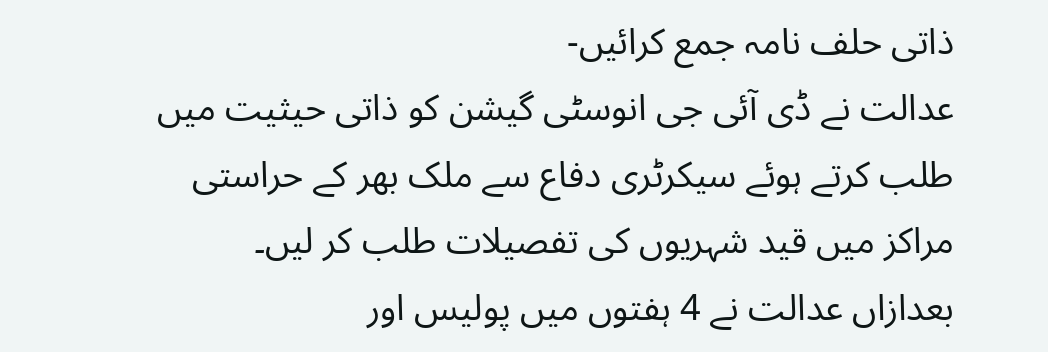ذاتی حلف نامہ جمع کرائیں-
عدالت نے ڈی آئی جی انوسٹی گیشن کو ذاتی حیثیت میں طلب کرتے ہوئے سیکرٹری دفاع سے ملک بھر کے حراستی مراکز میں قید شہریوں کی تفصیلات طلب کر لیں۔
بعدازاں عدالت نے 4 ہفتوں میں پولیس اور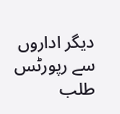دیگر اداروں سے رپورٹس طلب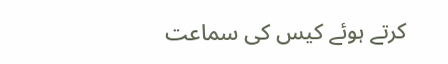کرتے ہوئے کیس کی سماعت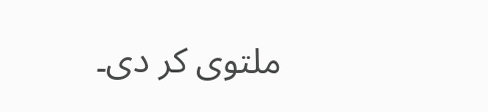ملتوی کر دی۔